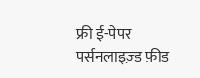फ्री ई-पेपर
पर्सनलाइज़्ड फ़ीड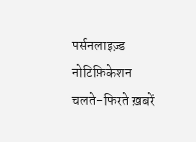पर्सनलाइज़्ड नोटिफ़िकेशन
चलते-फिरते ख़बरें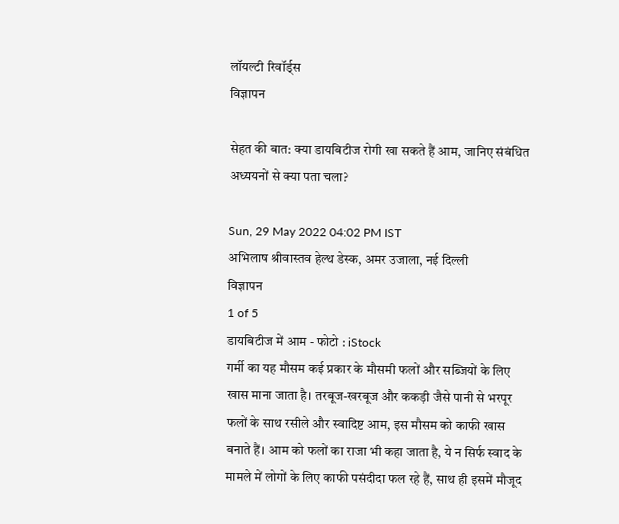लॉयल्टी रिवॉर्ड्स
विज्ञापन

सेहत की बात: क्या डायबिटीज रोगी खा सकते हैं आम, जानिए संबंधित अध्ययनों से क्या पता चला?

Sun, 29 May 2022 04:02 PM IST
अभिलाष श्रीवास्तव हेल्थ डेस्क, अमर उजाला, नई दिल्ली
विज्ञापन
1 of 5
डायबिटीज में आम - फोटो : iStock
गर्मी का यह मौसम कई प्रकार के मौसमी फलों और सब्जियों के लिए खास माना जाता है। तरबूज-खरबूज और ककड़ी जैसे पानी से भरपूर फलों के साथ रसीले और स्वादिष्ट आम, इस मौसम को काफी खास बनाते हैं। आम को फलों का राजा भी कहा जाता है, ये न सिर्फ स्वाद के मामले में लोगों के लिए काफी पसंदीदा फल रहे हैं, साथ ही इसमें मौजूद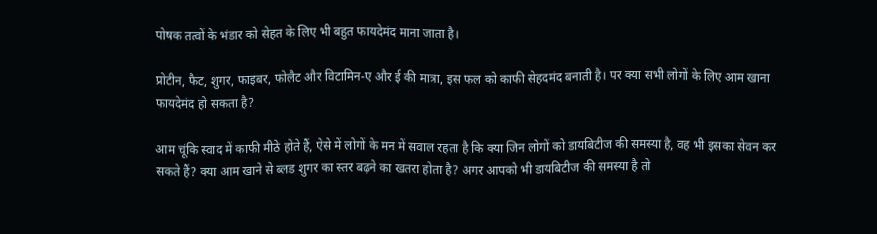पोषक तत्वों के भंडार को सेहत के लिए भी बहुत फायदेमंद माना जाता है।

प्रोटीन, फैट, शुगर, फाइबर, फोलैट और विटामिन-ए और ई की मात्रा, इस फल को काफी सेहदमंद बनाती है। पर क्या सभी लोगों के लिए आम खाना फायदेमंद हो सकता है?

आम चूंकि स्वाद में काफी मीठे होते हैं, ऐसे में लोगों के मन में सवाल रहता है कि क्या जिन लोगों को डायबिटीज की समस्या है, वह भी इसका सेवन कर सकते हैं? क्या आम खाने से ब्लड शुगर का स्तर बढ़ने का खतरा होता है? अगर आपको भी डायबिटीज की समस्या है तो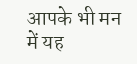आपके भी मन में यह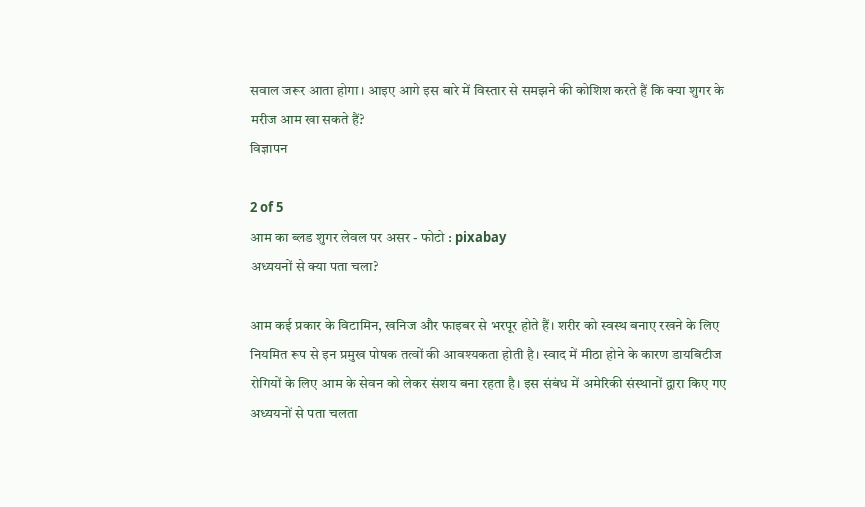सवाल जरूर आता होगा। आइए आगे इस बारे में विस्तार से समझने की कोशिश करते हैं कि क्या शुगर के मरीज आम खा सकते हैं?
विज्ञापन

2 of 5
आम का ब्लड शुगर लेवल पर असर - फोटो : pixabay
अध्ययनों से क्या पता चला?

आम कई प्रकार के विटामिन, खनिज और फाइबर से भरपूर होते हैं। शरीर को स्वस्थ बनाए रखने के लिए नियमित रूप से इन प्रमुख पोषक तत्वों की आवश्यकता होती है। स्वाद में मीठा होने के कारण डायबिटीज रोगियों के लिए आम के सेवन को लेकर संशय बना रहता है। इस संबंध में अमेरिकी संस्थानों द्वारा किए गए अध्ययनों से पता चलता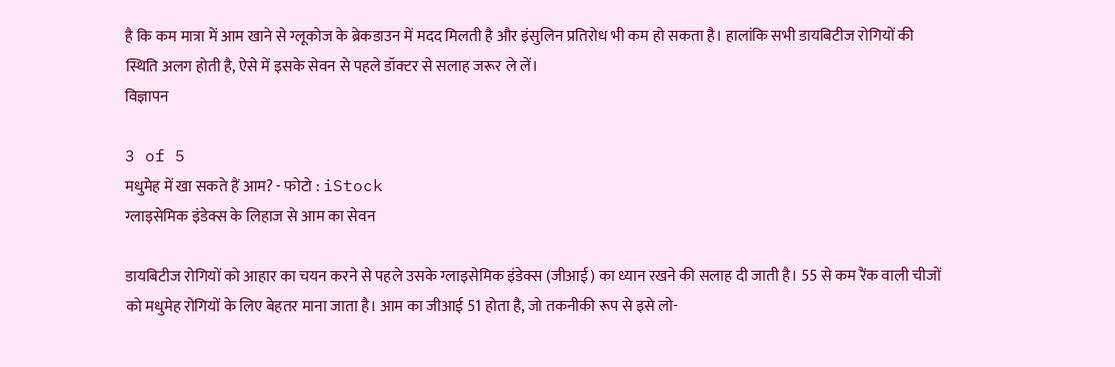है कि कम मात्रा में आम खाने से ग्लूकोज के ब्रेकडाउन में मदद मिलती है और इंसुलिन प्रतिरोध भी कम हो सकता है। हालांकि सभी डायबिटीज रोगियों की स्थिति अलग होती है, ऐसे में इसके सेवन से पहले डॉक्टर से सलाह जरूर ले लें।
विज्ञापन

3 of 5
मधुमेह में खा सकते हैं आम? - फोटो : iStock
ग्लाइसेमिक इंडेक्स के लिहाज से आम का सेवन

डायबिटीज रोगियों को आहार का चयन करने से पहले उसके ग्लाइसेमिक इंडेक्स (जीआई) का ध्यान रखने की सलाह दी जाती है। 55 से कम रैंक वाली चीजों को मधुमेह रोगियों के लिए बेहतर माना जाता है। आम का जीआई 51 होता है, जो तकनीकी रूप से इसे लो-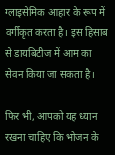ग्लाइसेमिक आहार के रूप में वर्गीकृत करता है। इस हिसाब से डायबिटीज में आम का सेवन किया जा सकता है।

फिर भी, आपको यह ध्यान रखना चाहिए कि भोजन के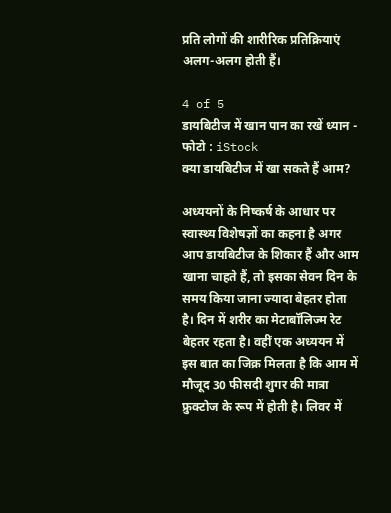प्रति लोगों की शारीरिक प्रतिक्रियाएं अलग-अलग होती हैं।

4 of 5
डायबिटीज में खान पान का रखें ध्यान - फोटो : iStock
क्या डायबिटीज में खा सकते हैं आम?

अध्ययनों के निष्कर्ष के आधार पर स्वास्थ्य विशेषज्ञों का कहना है अगर आप डायबिटीज के शिकार हैं और आम खाना चाहते हैं, तो इसका सेवन दिन के समय किया जाना ज्यादा बेहतर होता है। दिन में शरीर का मेटाबॉलिज्म रेट बेहतर रहता है। वहीं एक अध्ययन में इस बात का जिक्र मिलता है कि आम में मौजूद 30 फीसदी शुगर की मात्रा फ्रुक्टोज के रूप में होती है। लिवर में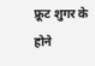फ्रूट शुगर के होने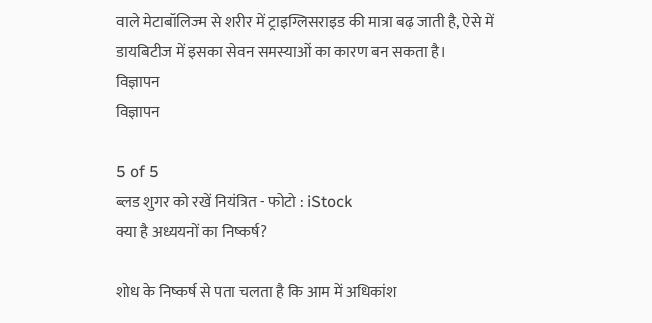वाले मेटाबॉलिज्म से शरीर में ट्राइग्लिसराइड की मात्रा बढ़ जाती है, ऐसे में डायबिटीज में इसका सेवन समस्याओं का कारण बन सकता है।
विज्ञापन
विज्ञापन

5 of 5
ब्लड शुगर को रखें नियंत्रित - फोटो : iStock
क्या है अध्ययनों का निष्कर्ष?

शोध के निष्कर्ष से पता चलता है कि आम में अधिकांश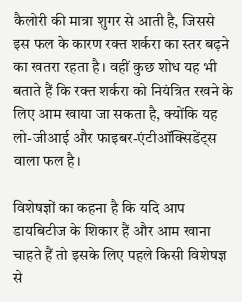कैलोरी की मात्रा शुगर से आती है, जिससे इस फल के कारण रक्त शर्करा का स्तर बढ़ने का खतरा रहता है। वहीं कुछ शोध यह भी बताते हैं कि रक्त शर्करा को नियंत्रित रखने के लिए आम खाया जा सकता है, क्योंकि यह लो-जीआई और फाइबर-एंटीऑक्सिडेंट्स वाला फल है।

विशेषज्ञों का कहना है कि यदि आप डायबिटीज के शिकार हैं और आम खाना चाहते हैं तो इसके लिए पहले किसी विशेषज्ञ से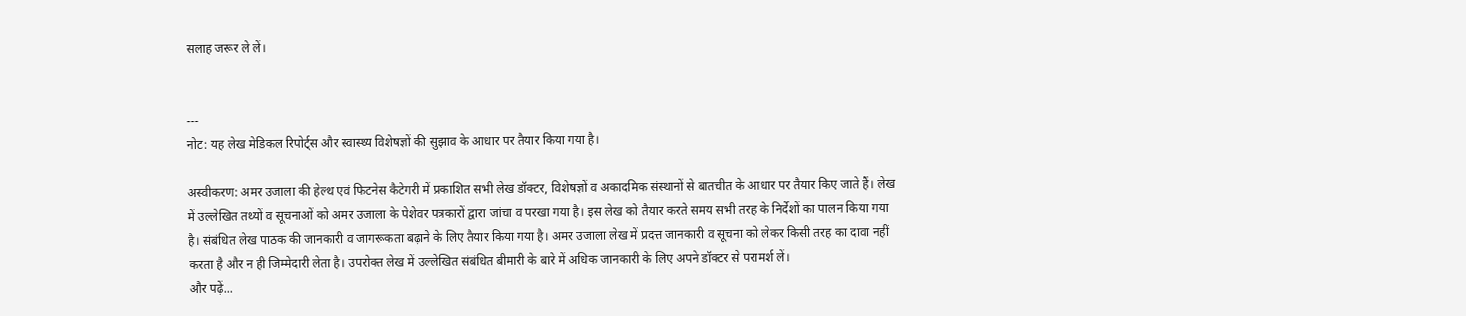सलाह जरूर ले लें।


---
नोट: यह लेख मेडिकल रिपोर्ट्स और स्वास्थ्य विशेषज्ञों की सुझाव के आधार पर तैयार किया गया है।

अस्वीकरण: अमर उजाला की हेल्थ एवं फिटनेस कैटेगरी में प्रकाशित सभी लेख डॉक्टर, विशेषज्ञों व अकादमिक संस्थानों से बातचीत के आधार पर तैयार किए जाते हैं। लेख में उल्लेखित तथ्यों व सूचनाओं को अमर उजाला के पेशेवर पत्रकारों द्वारा जांचा व परखा गया है। इस लेख को तैयार करते समय सभी तरह के निर्देशों का पालन किया गया है। संबंधित लेख पाठक की जानकारी व जागरूकता बढ़ाने के लिए तैयार किया गया है। अमर उजाला लेख में प्रदत्त जानकारी व सूचना को लेकर किसी तरह का दावा नहीं करता है और न ही जिम्मेदारी लेता है। उपरोक्त लेख में उल्लेखित संबंधित बीमारी के बारे में अधिक जानकारी के लिए अपने डॉक्टर से परामर्श लें।
और पढ़ें...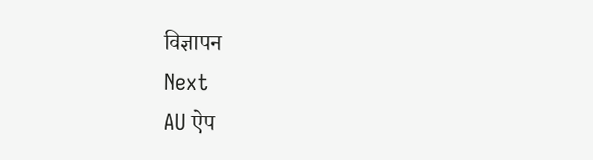विज्ञापन
Next
AU ऐप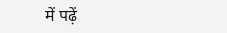में पढ़ें